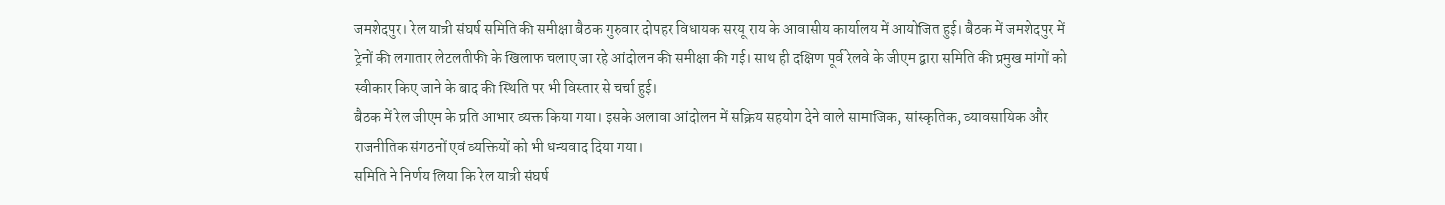जमशेदपुर। रेल यात्री संघर्ष समिति की समीक्षा बैठक गुरुवार दोपहर विधायक सरयू राय के आवासीय कार्यालय में आयोजित हुई। बैठक में जमशेदपुर में ट्रेनों की लगातार लेटलतीफी के खिलाफ चलाए जा रहे आंदोलन की समीक्षा की गई। साथ ही दक्षिण पूर्व रेलवे के जीएम द्वारा समिति की प्रमुख मांगों को स्वीकार किए जाने के बाद की स्थिति पर भी विस्तार से चर्चा हुई।
बैठक में रेल जीएम के प्रति आभार व्यक्त किया गया। इसके अलावा आंदोलन में सक्रिय सहयोग देने वाले सामाजिक, सांस्कृतिक, व्यावसायिक और राजनीतिक संगठनों एवं व्यक्तियों को भी धन्यवाद दिया गया।
समिति ने निर्णय लिया कि रेल यात्री संघर्ष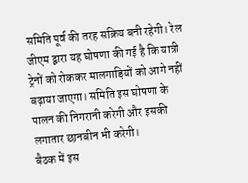समिति पूर्व की तरह सक्रिय बनी रहेगी। रेल जीएम द्वारा यह घोषणा की गई है कि यात्री ट्रेनों को रोककर मालगाड़ियों को आगे नहीं बढ़ाया जाएगा। समिति इस घोषणा के पालन की निगरानी करेगी और इसकी लगातार छानबीन भी करेगी।
बैठक में इस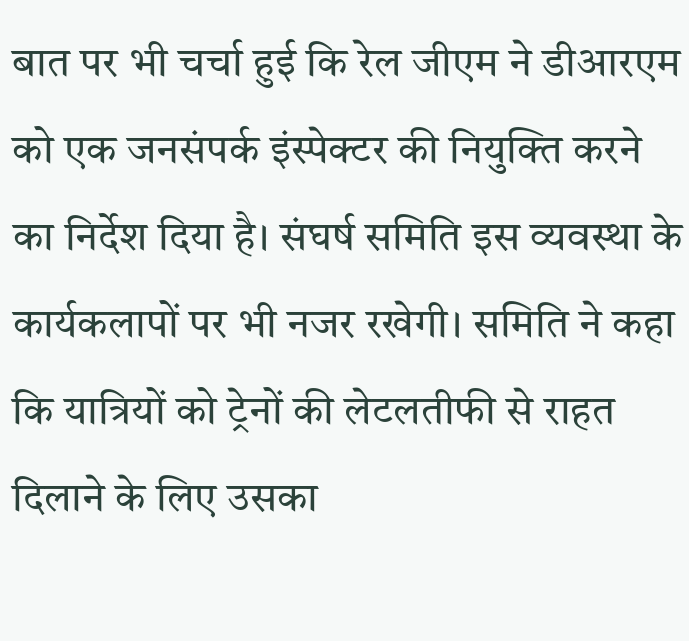बात पर भी चर्चा हुई कि रेल जीएम ने डीआरएम को एक जनसंपर्क इंस्पेक्टर की नियुक्ति करने का निर्देश दिया है। संघर्ष समिति इस व्यवस्था के कार्यकलापों पर भी नजर रखेगी। समिति ने कहा कि यात्रियों को ट्रेनों की लेटलतीफी से राहत दिलाने के लिए उसका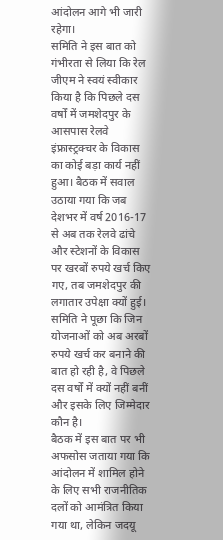आंदोलन आगे भी जारी रहेगा।
समिति ने इस बात को गंभीरता से लिया कि रेल जीएम ने स्वयं स्वीकार किया है कि पिछले दस वर्षों में जमशेदपुर के आसपास रेलवे इंफ्रास्ट्रक्चर के विकास का कोई बड़ा कार्य नहीं हुआ। बैठक में सवाल उठाया गया कि जब देशभर में वर्ष 2016-17 से अब तक रेलवे ढांचे और स्टेशनों के विकास पर खरबों रुपये खर्च किए गए, तब जमशेदपुर की लगातार उपेक्षा क्यों हुई। समिति ने पूछा कि जिन योजनाओं को अब अरबों रुपये खर्च कर बनाने की बात हो रही है, वे पिछले दस वर्षों में क्यों नहीं बनीं और इसके लिए जिम्मेदार कौन है।
बैठक में इस बात पर भी अफसोस जताया गया कि आंदोलन में शामिल होने के लिए सभी राजनीतिक दलों को आमंत्रित किया गया था, लेकिन जदयू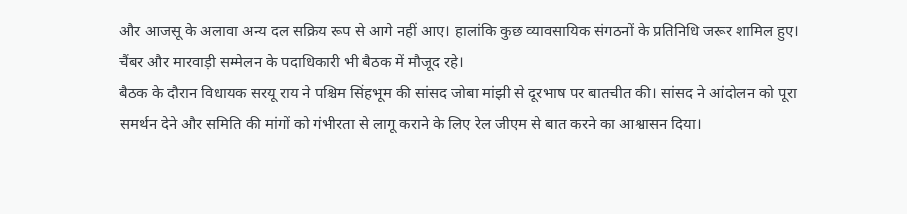और आजसू के अलावा अन्य दल सक्रिय रूप से आगे नहीं आए। हालांकि कुछ व्यावसायिक संगठनों के प्रतिनिधि जरूर शामिल हुए। चैंबर और मारवाड़ी सम्मेलन के पदाधिकारी भी बैठक में मौजूद रहे।
बैठक के दौरान विधायक सरयू राय ने पश्चिम सिंहभूम की सांसद जोबा मांझी से दूरभाष पर बातचीत की। सांसद ने आंदोलन को पूरा समर्थन देने और समिति की मांगों को गंभीरता से लागू कराने के लिए रेल जीएम से बात करने का आश्वासन दिया।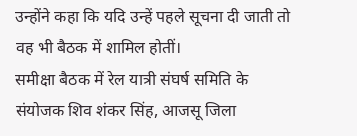उन्होंने कहा कि यदि उन्हें पहले सूचना दी जाती तो वह भी बैठक में शामिल होतीं।
समीक्षा बैठक में रेल यात्री संघर्ष समिति के संयोजक शिव शंकर सिंह, आजसू जिला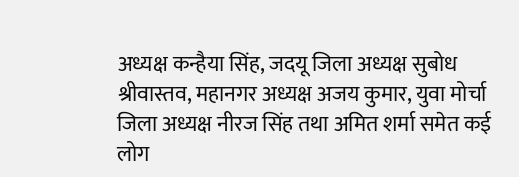अध्यक्ष कन्हैया सिंह, जदयू जिला अध्यक्ष सुबोध श्रीवास्तव, महानगर अध्यक्ष अजय कुमार, युवा मोर्चा जिला अध्यक्ष नीरज सिंह तथा अमित शर्मा समेत कई लोग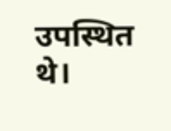उपस्थित थे।